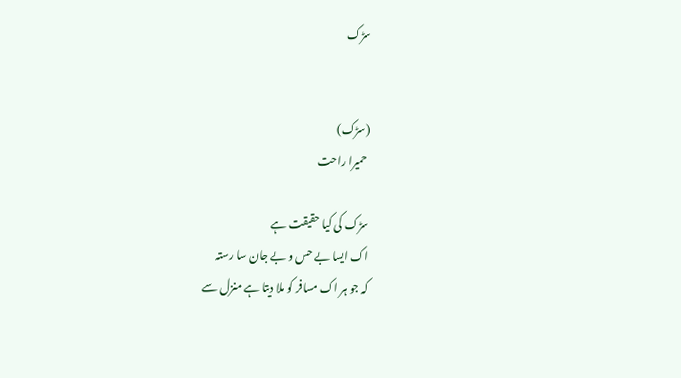سڑک


(سڑک)
 حمیرا راحت

سڑک کی کیا حقیقت ہے
اک ایسا بے حس و بے جان سا رستہ
کہ جو ہر اک مسافر کو ملا دیتا ہے منزل سے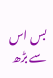بس اس سے بڑھ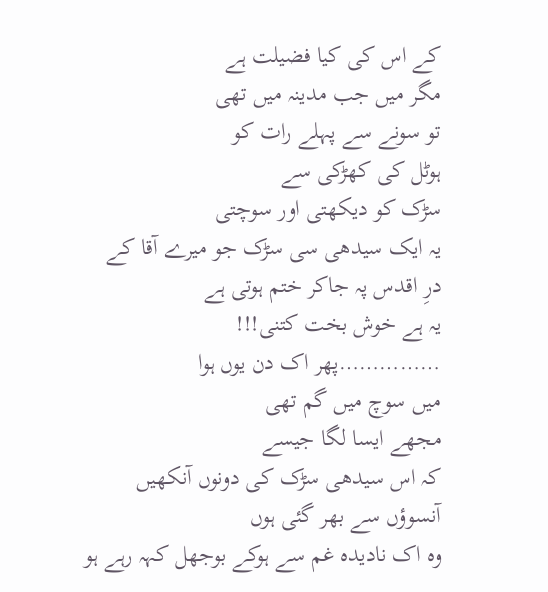کے اس کی کیا فضیلت ہے
مگر میں جب مدینہ میں تھی
تو سونے سے پہلے رات کو
ہوٹل کی کھڑکی سے
سڑک کو دیکھتی اور سوچتی
یہ ایک سیدھی سی سڑک جو میرے آقا کے
درِ اقدس پہ جاکر ختم ہوتی ہے
یہ ہے خوش بخت کتنی!!!
……………پھر اک دن یوں ہوا
میں سوچ میں گم تھی
مجھے ایسا لگا جیسے
کہ اس سیدھی سڑک کی دونوں آنکھیں
آنسوؤں سے بھر گئی ہوں
وہ اک نادیدہ غم سے ہوکے بوجھل کہہ رہے ہو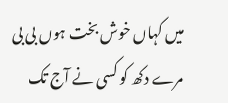میں کہاں خوش بخت ہوں بی بی
مرے دکھ کو کسی نے آج تک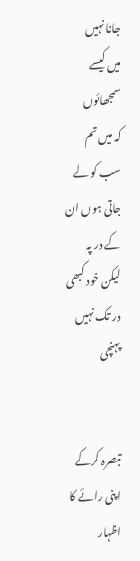جانا نہیں
میں کیسے سمجھائوں
کہ میں تم سب کو لے جاتی ہوں ان کے در پہ
لیکن خود کبھی در تک نہیں پہنچی


تبصرہ کرکے اپنی رائے کا اظہار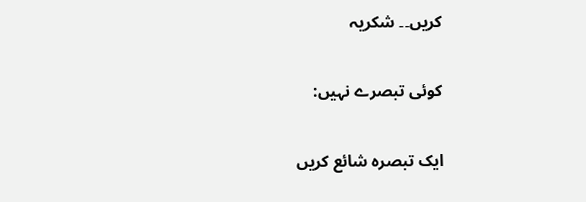کریں۔۔ شکریہ

کوئی تبصرے نہیں:

ایک تبصرہ شائع کریں